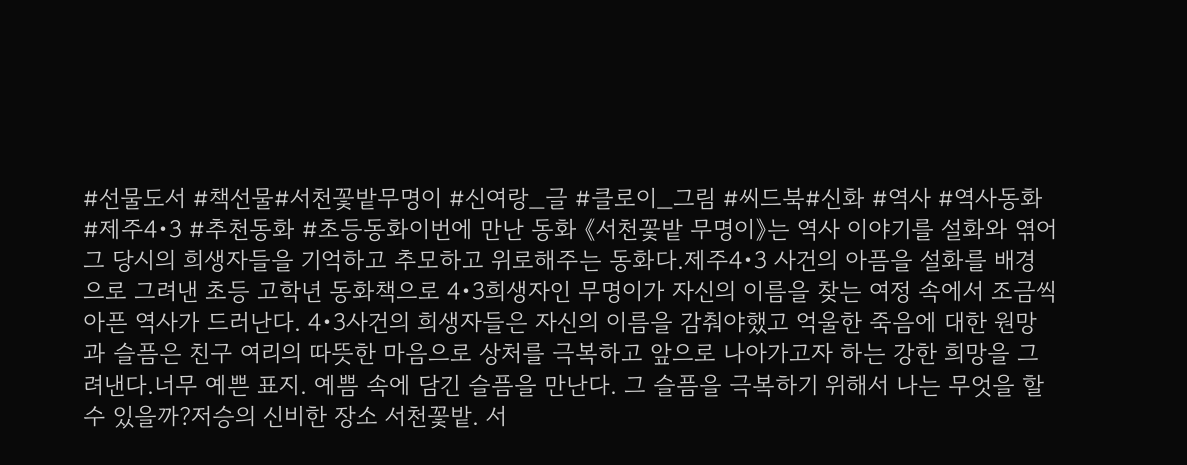#선물도서 #책선물#서천꽃밭무명이 #신여랑_글 #클로이_그림 #씨드북#신화 #역사 #역사동화 #제주4•3 #추천동화 #초등동화이번에 만난 동화 《서천꽃밭 무명이》는 역사 이야기를 설화와 엮어 그 당시의 희생자들을 기억하고 추모하고 위로해주는 동화다.제주4•3 사건의 아픔을 설화를 배경으로 그려낸 초등 고학년 동화책으로 4•3희생자인 무명이가 자신의 이름을 찾는 여정 속에서 조금씩 아픈 역사가 드러난다. 4•3사건의 희생자들은 자신의 이름을 감춰야했고 억울한 죽음에 대한 원망과 슬픔은 친구 여리의 따뜻한 마음으로 상처를 극복하고 앞으로 나아가고자 하는 강한 희망을 그려낸다.너무 예쁜 표지. 예쁨 속에 담긴 슬픔을 만난다. 그 슬픔을 극복하기 위해서 나는 무엇을 할 수 있을까?저승의 신비한 장소 서천꽃밭. 서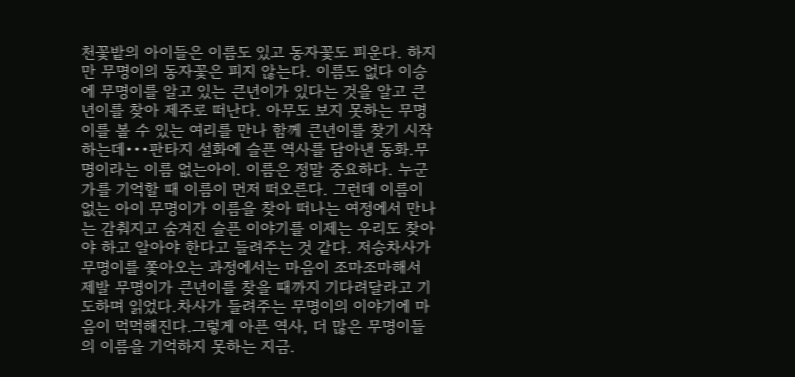천꽃밭의 아이들은 이름도 있고 동자꽃도 피운다. 하지만 무명이의 동자꽃은 피지 않는다. 이름도 없다 이승에 무명이를 알고 있는 큰년이가 있다는 것을 알고 큰년이를 찾아 제주로 떠난다. 아무도 보지 못하는 무명이를 볼 수 있는 여리를 만나 함께 큰년이를 찾기 시작하는데•••판타지 설화에 슬픈 역사를 담아낸 동화.무명이라는 이름 없는아이. 이름은 정말 중요하다. 누군가를 기억할 때 이름이 먼저 떠오른다. 그런데 이름이 없는 아이 무명이가 이름을 찾아 떠나는 여정에서 만나는 감춰지고 숨겨진 슬픈 이야기를 이제는 우리도 찾아야 하고 알아야 한다고 들려주는 것 같다. 저승차사가 무명이를 쫓아오는 과정에서는 마음이 조마조마해서 제발 무명이가 큰년이를 찾을 때까지 기다려달라고 기도하며 읽었다.차사가 들려주는 무명이의 이야기에 마음이 먹먹해진다.그렇게 아픈 역사, 더 많은 무명이들의 이름을 기억하지 못하는 지금.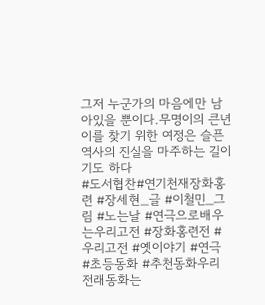그저 누군가의 마음에만 남아있을 뿐이다.무명이의 큰년이를 찾기 위한 여정은 슬픈 역사의 진실을 마주하는 길이기도 하다
#도서협찬#연기천재장화홍련 #장세현_글 #이철민_그림 #노는날 #연극으로배우는우리고전 #장화홍련전 #우리고전 #옛이야기 #연극 #초등동화 #추천동화우리 전래동화는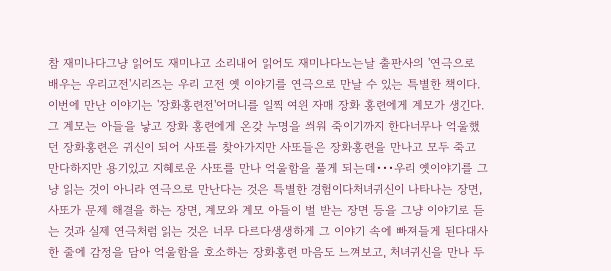참 재미나다그냥 읽어도 재미나고 소리내어 읽어도 재미나다노는날 출판사의 '연극으로 배우는 우리고전'시리즈는 우리 고전 옛 이야기를 연극으로 만날 수 있는 특별한 책이다.이번에 만난 이야기는 '장화홍련전'어머니를 일찍 여읜 자매 장화 홍련에게 계모가 생긴다. 그 계모는 아들을 낳고 장화 홍련에게 온갖 누명을 씌워 죽이기까지 한다너무나 억울했던 장화홍련은 귀신이 되어 사또를 찾아가지만 사또들은 장화홍련을 만나고 모두 죽고 만다하지만 용기있고 지혜로운 사또를 만나 억울함을 풀게 되는데•••우리 옛이야기를 그냥 읽는 것이 아니라 연극으로 만난다는 것은 특별한 경험이다처녀귀신이 나타나는 장면, 사또가 문제 해결을 하는 장면, 계모와 계모 아들이 벌 받는 장면 등을 그냥 이야기로 듣는 것과 실제 연극처럼 읽는 것은 너무 다르다생생하게 그 이야기 속에 빠져들게 된다대사 한 줄에 감정을 담아 억울함을 호소하는 장화홍련 마음도 느껴보고, 처녀귀신을 만나 두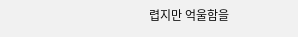렵지만 억울함을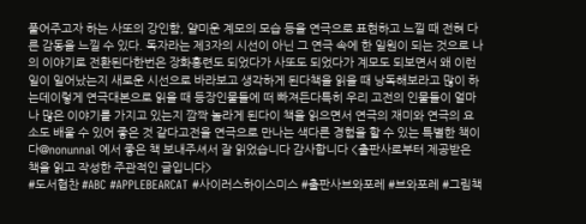풀어주고자 하는 사또의 강인함, 얄미운 계모의 모습 등을 연극으로 표현하고 느낄 때 전혀 다른 감동을 느낄 수 있다. 독자라는 제3자의 시선이 아닌 그 연극 속에 한 일원이 되는 것으로 나의 이야기로 전환된다한번은 장화홍련도 되었다가 사또도 되었다가 계모도 되보면서 왜 이런 일이 일어났는지 새로운 시선으로 바라보고 생각하게 된다책을 읽을 때 낭독해보라고 많이 하는데이렇게 연극대본으로 읽을 때 등장인물들에 떠 빠져든다특히 우리 고전의 인물들이 얼마나 많은 이야기를 가지고 있는지 깜짝 놀라게 된다이 책을 읽으면서 연극의 재미와 연극의 요소도 배울 수 있어 좋은 것 같다고전을 연극으로 만나는 색다른 경험을 할 수 있는 특별한 책이다@nonunnal 에서 좋은 책 보내주셔서 잘 읽었습니다 감사합니다 <출판사로부터 제공받은 책을 읽고 작성한 주관적인 글입니다>
#도서협찬 #ABC #APPLEBEARCAT #사이러스하이스미스 #출판사브와포레 #브와포레 #그림책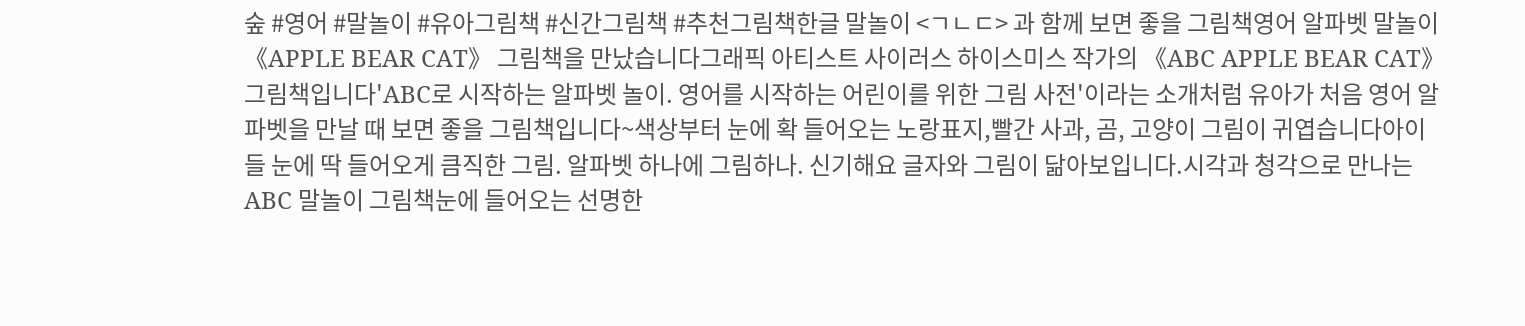숲 #영어 #말놀이 #유아그림책 #신간그림책 #추천그림책한글 말놀이 <ㄱㄴㄷ> 과 함께 보면 좋을 그림책영어 알파벳 말놀이《APPLE BEAR CAT》 그림책을 만났습니다그래픽 아티스트 사이러스 하이스미스 작가의 《ABC APPLE BEAR CAT》 그림책입니다'ABC로 시작하는 알파벳 놀이. 영어를 시작하는 어린이를 위한 그림 사전'이라는 소개처럼 유아가 처음 영어 알파벳을 만날 때 보면 좋을 그림책입니다~색상부터 눈에 확 들어오는 노랑표지,빨간 사과, 곰, 고양이 그림이 귀엽습니다아이들 눈에 딱 들어오게 큼직한 그림. 알파벳 하나에 그림하나. 신기해요 글자와 그림이 닮아보입니다.시각과 청각으로 만나는 ABC 말놀이 그림책눈에 들어오는 선명한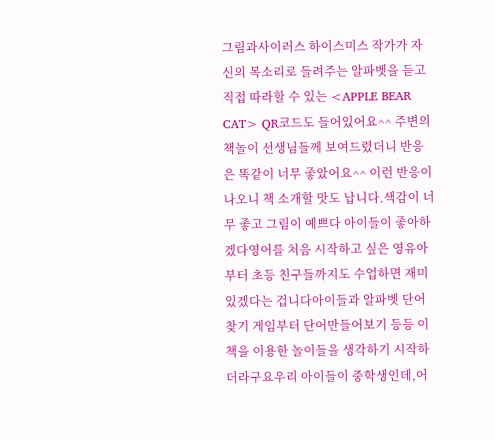그림과사이러스 하이스미스 작가가 자신의 목소리로 들려주는 알파벳을 듣고 직접 따라할 수 있는 <APPLE BEAR CAT> QR코드도 들어있어요^^ 주변의 책놀이 선생님들께 보여드렸더니 반응은 똑같이 너무 좋았어요^^ 이런 반응이 나오니 책 소개할 맛도 납니다.색감이 너무 좋고 그림이 예쁘다 아이들이 좋아하겠다영어를 처음 시작하고 싶은 영유아부터 초등 친구들까지도 수업하면 재미있겠다는 겁니다아이들과 알파벳 단어찾기 게임부터 단어만들어보기 등등 이 책을 이용한 놀이들을 생각하기 시작하더라구요우리 아이들이 중학생인데,어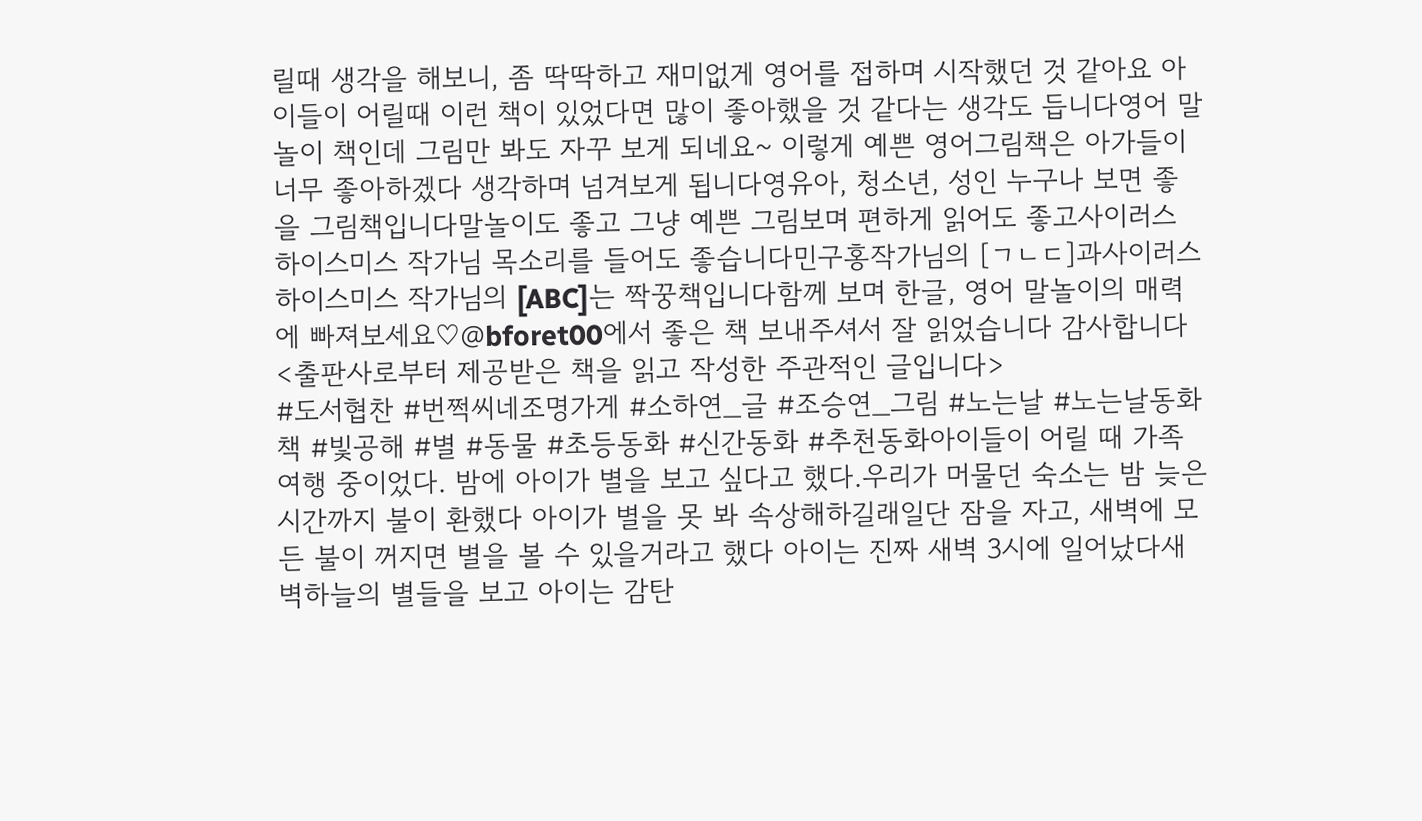릴때 생각을 해보니, 좀 딱딱하고 재미없게 영어를 접하며 시작했던 것 같아요 아이들이 어릴때 이런 책이 있었다면 많이 좋아했을 것 같다는 생각도 듭니다영어 말놀이 책인데 그림만 봐도 자꾸 보게 되네요~ 이렇게 예쁜 영어그림책은 아가들이 너무 좋아하겠다 생각하며 넘겨보게 됩니다영유아, 청소년, 성인 누구나 보면 좋을 그림책입니다말놀이도 좋고 그냥 예쁜 그림보며 편하게 읽어도 좋고사이러스 하이스미스 작가님 목소리를 들어도 좋습니다민구홍작가님의 [ㄱㄴㄷ]과사이러스 하이스미스 작가님의 [ABC]는 짝꿍책입니다함께 보며 한글, 영어 말놀이의 매력에 빠져보세요♡@bforet00에서 좋은 책 보내주셔서 잘 읽었습니다 감사합니다 <출판사로부터 제공받은 책을 읽고 작성한 주관적인 글입니다>
#도서협찬 #번쩍씨네조명가게 #소하연_글 #조승연_그림 #노는날 #노는날동화책 #빛공해 #별 #동물 #초등동화 #신간동화 #추천동화아이들이 어릴 때 가족여행 중이었다. 밤에 아이가 별을 보고 싶다고 했다.우리가 머물던 숙소는 밤 늦은 시간까지 불이 환했다 아이가 별을 못 봐 속상해하길래일단 잠을 자고, 새벽에 모든 불이 꺼지면 별을 볼 수 있을거라고 했다 아이는 진짜 새벽 3시에 일어났다새벽하늘의 별들을 보고 아이는 감탄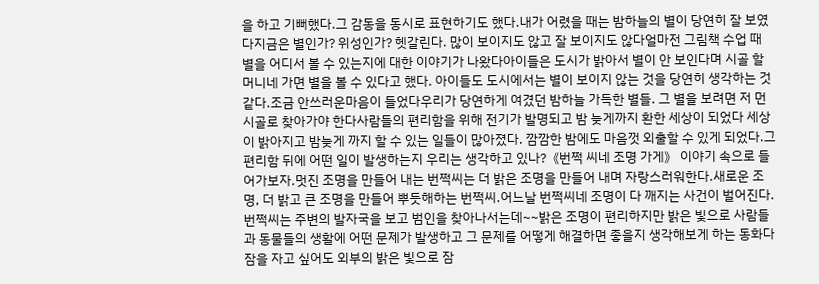을 하고 기뻐했다.그 감동을 동시로 표현하기도 했다.내가 어렸을 때는 밤하늘의 별이 당연히 잘 보였다지금은 별인가? 위성인가? 헷갈린다. 많이 보이지도 않고 잘 보이지도 않다얼마전 그림책 수업 때 별을 어디서 볼 수 있는지에 대한 이야기가 나왔다아이들은 도시가 밝아서 별이 안 보인다며 시골 할머니네 가면 별을 볼 수 있다고 했다. 아이들도 도시에서는 별이 보이지 않는 것을 당연히 생각하는 것 같다.조금 안쓰러운마음이 들었다우리가 당연하게 여겼던 밤하늘 가득한 별들. 그 별을 보려면 저 먼 시골로 찾아가야 한다사람들의 편리함을 위해 전기가 발명되고 밤 늦게까지 환한 세상이 되었다 세상이 밝아지고 밤늦게 까지 할 수 있는 일들이 많아졌다. 깜깜한 밤에도 마음껏 외출할 수 있게 되었다.그 편리함 뒤에 어떤 일이 발생하는지 우리는 생각하고 있나?《번쩍 씨네 조명 가게》 이야기 속으로 들어가보자.멋진 조명을 만들어 내는 번쩍씨는 더 밝은 조명을 만들어 내며 자랑스러워한다.새로운 조명, 더 밝고 큰 조명을 만들어 뿌듯해하는 번쩍씨.어느날 번쩍씨네 조명이 다 깨지는 사건이 벌어진다.번쩍씨는 주변의 발자국을 보고 범인을 찾아나서는데~~밝은 조명이 편리하지만 밝은 빛으로 사람들과 동물들의 생활에 어떤 문제가 발생하고 그 문제를 어떻게 해결하면 좋을지 생각해보게 하는 동화다잠을 자고 싶어도 외부의 밝은 빛으로 잠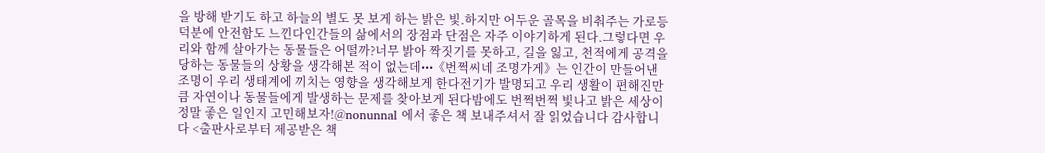을 방해 받기도 하고 하늘의 별도 못 보게 하는 밝은 빛.하지만 어두운 골목을 비춰주는 가로등 덕분에 안전함도 느낀다인간들의 삶에서의 장점과 단점은 자주 이야기하게 된다.그렇다면 우리와 함께 살아가는 동물들은 어떨까?너무 밝아 짝짓기를 못하고, 길을 잃고, 천적에게 공격을 당하는 동물들의 상황을 생각해본 적이 없는데•••《번쩍씨네 조명가게》는 인간이 만들어낸 조명이 우리 생태계에 끼치는 영향을 생각해보게 한다전기가 발명되고 우리 생활이 편해진만큼 자연이나 동물들에게 발생하는 문제를 찾아보게 된다밤에도 번쩍번쩍 빛나고 밝은 세상이 정말 좋은 일인지 고민해보자!@nonunnal 에서 좋은 책 보내주셔서 잘 읽었습니다 감사합니다 <출판사로부터 제공받은 책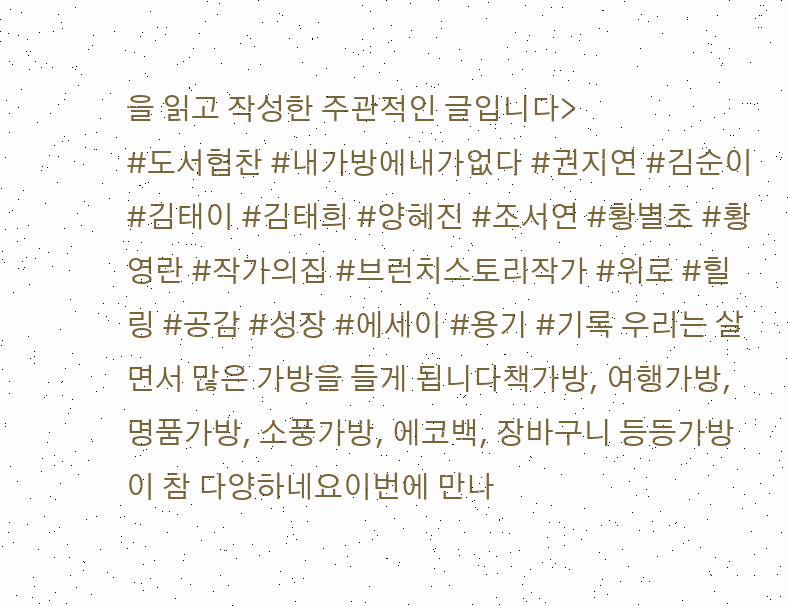을 읽고 작성한 주관적인 글입니다>
#도서협찬 #내가방에내가없다 #권지연 #김순이 #김태이 #김태희 #양혜진 #조서연 #황별초 #황영란 #작가의집 #브런치스토리작가 #위로 #힐링 #공감 #성장 #에세이 #용기 #기록 우리는 살면서 많은 가방을 들게 됩니다책가방, 여행가방, 명품가방, 소풍가방, 에코백, 장바구니 등등가방이 참 다양하네요이번에 만나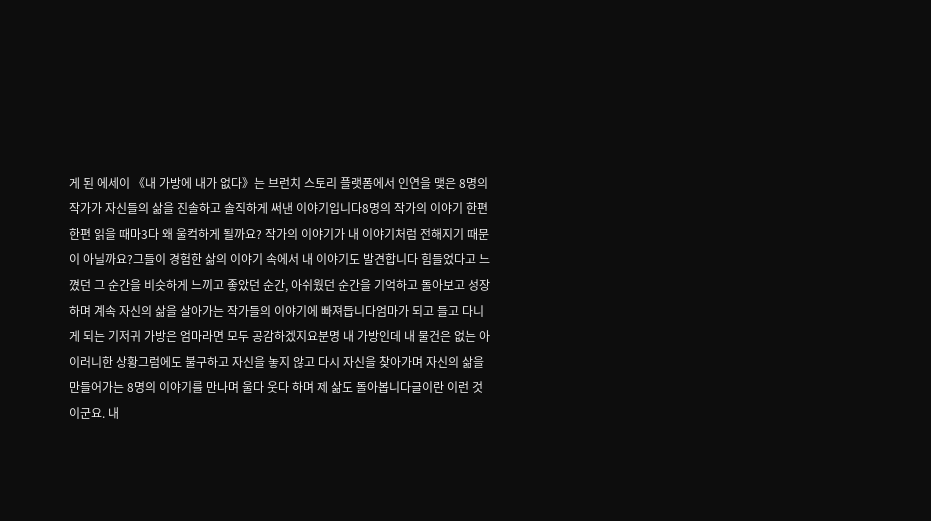게 된 에세이 《내 가방에 내가 없다》는 브런치 스토리 플랫폼에서 인연을 맺은 8명의 작가가 자신들의 삶을 진솔하고 솔직하게 써낸 이야기입니다8명의 작가의 이야기 한편 한편 읽을 때마3다 왜 울컥하게 될까요? 작가의 이야기가 내 이야기처럼 전해지기 때문이 아닐까요?그들이 경험한 삶의 이야기 속에서 내 이야기도 발견합니다 힘들었다고 느꼈던 그 순간을 비슷하게 느끼고 좋았던 순간, 아쉬웠던 순간을 기억하고 돌아보고 성장하며 계속 자신의 삶을 살아가는 작가들의 이야기에 빠져듭니다엄마가 되고 들고 다니게 되는 기저귀 가방은 엄마라면 모두 공감하겠지요분명 내 가방인데 내 물건은 없는 아이러니한 상황그럼에도 불구하고 자신을 놓지 않고 다시 자신을 찾아가며 자신의 삶을 만들어가는 8명의 이야기를 만나며 울다 웃다 하며 제 삶도 돌아봅니다글이란 이런 것이군요. 내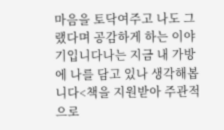마음을 토닥여주고 나도 그랬다며 공감하게 하는 이야기입니다나는 지금 내 가방에 나를 담고 있나 생각해봅니다<책을 지원받아 주관적으로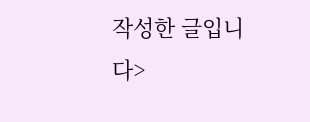작성한 글입니다>